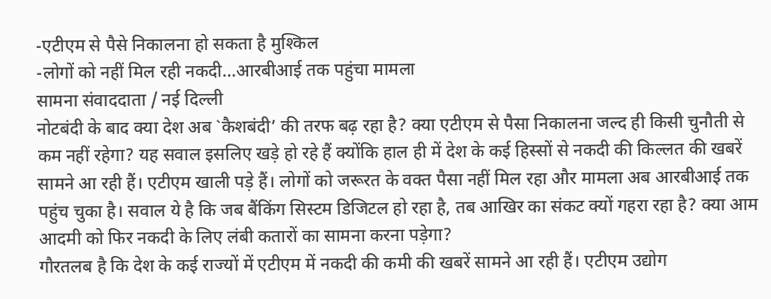-एटीएम से पैसे निकालना हो सकता है मुश्किल
-लोगों को नहीं मिल रही नकदी…आरबीआई तक पहुंचा मामला
सामना संवाददाता / नई दिल्ली
नोटबंदी के बाद क्या देश अब `कैशबंदी’ की तरफ बढ़ रहा है? क्या एटीएम से पैसा निकालना जल्द ही किसी चुनौती से कम नहीं रहेगा? यह सवाल इसलिए खड़े हो रहे हैं क्योंकि हाल ही में देश के कई हिस्सों से नकदी की किल्लत की खबरें सामने आ रही हैं। एटीएम खाली पड़े हैं। लोगों को जरूरत के वक्त पैसा नहीं मिल रहा और मामला अब आरबीआई तक पहुंच चुका है। सवाल ये है कि जब बैंकिंग सिस्टम डिजिटल हो रहा है, तब आखिर का संकट क्यों गहरा रहा है? क्या आम आदमी को फिर नकदी के लिए लंबी कतारों का सामना करना पड़ेगा?
गौरतलब है कि देश के कई राज्यों में एटीएम में नकदी की कमी की खबरें सामने आ रही हैं। एटीएम उद्योग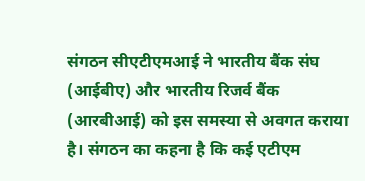संगठन सीएटीएमआई ने भारतीय बैंक संघ (आईबीए) और भारतीय रिजर्व बैंक (आरबीआई) को इस समस्या से अवगत कराया है। संगठन का कहना है कि कई एटीएम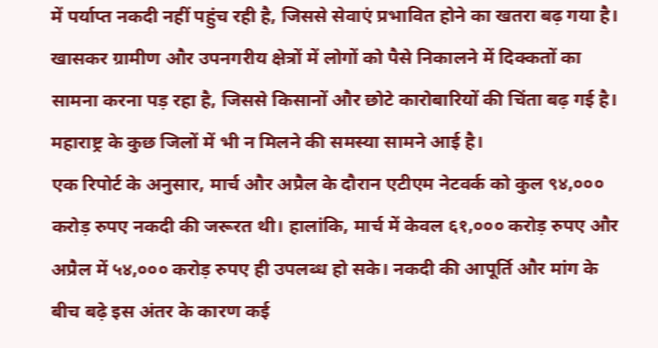में पर्याप्त नकदी नहीं पहुंच रही है, जिससे सेवाएं प्रभावित होने का खतरा बढ़ गया है। खासकर ग्रामीण और उपनगरीय क्षेत्रों में लोगों को पैसे निकालने में दिक्कतों का सामना करना पड़ रहा है, जिससे किसानों और छोटे कारोबारियों की चिंता बढ़ गई है। महाराष्ट्र के कुछ जिलों में भी न मिलने की समस्या सामने आई है।
एक रिपोर्ट के अनुसार, मार्च और अप्रैल के दौरान एटीएम नेटवर्क को कुल ९४,००० करोड़ रुपए नकदी की जरूरत थी। हालांकि, मार्च में केवल ६१,००० करोड़ रुपए और अप्रैल में ५४,००० करोड़ रुपए ही उपलब्ध हो सके। नकदी की आपूर्ति और मांग के बीच बढ़े इस अंतर के कारण कई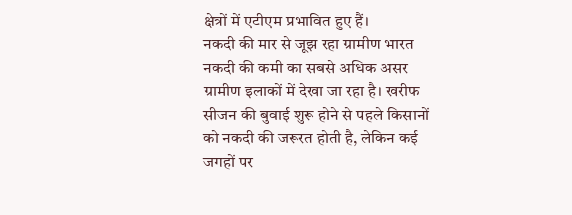क्षेत्रों में एटीएम प्रभावित हुए हैं।
नकदी की मार से जूझ रहा ग्रामीण भारत
नकदी की कमी का सबसे अधिक असर ग्रामीण इलाकों में देखा जा रहा है। खरीफ सीजन की बुवाई शुरू होने से पहले किसानों को नकदी की जरूरत होती है, लेकिन कई जगहों पर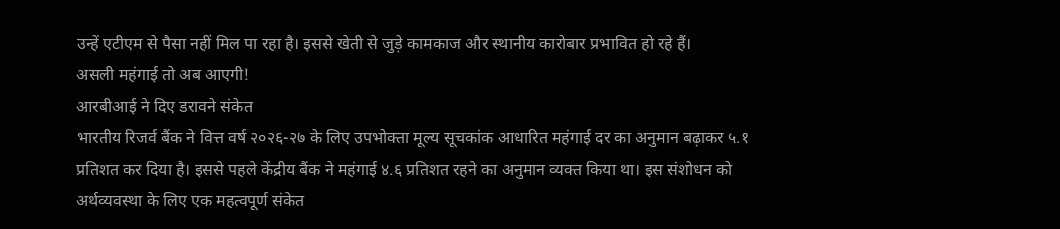उन्हें एटीएम से पैसा नहीं मिल पा रहा है। इससे खेती से जुड़े कामकाज और स्थानीय कारोबार प्रभावित हो रहे हैं।
असली महंगाई तो अब आएगी!
आरबीआई ने दिए डरावने संकेत
भारतीय रिजर्व बैंक ने वित्त वर्ष २०२६-२७ के लिए उपभोक्ता मूल्य सूचकांक आधारित महंगाई दर का अनुमान बढ़ाकर ५.१ प्रतिशत कर दिया है। इससे पहले केंद्रीय बैंक ने महंगाई ४.६ प्रतिशत रहने का अनुमान व्यक्त किया था। इस संशोधन को अर्थव्यवस्था के लिए एक महत्वपूर्ण संकेत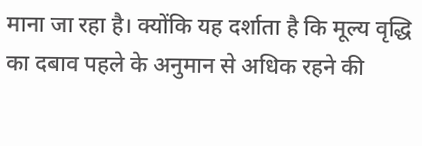माना जा रहा है। क्योंकि यह दर्शाता है कि मूल्य वृद्धि का दबाव पहले के अनुमान से अधिक रहने की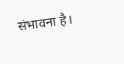संभावना है।